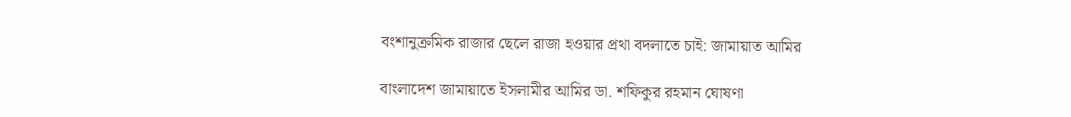বংশানুক্রমিক রাজার ছেলে রাজা হওয়ার প্রথা বদলাতে চাই: জামায়াত আমির

বাংলাদেশ জামায়াতে ইসলামীর আমির ডা. শফিকুর রহমান ঘোষণা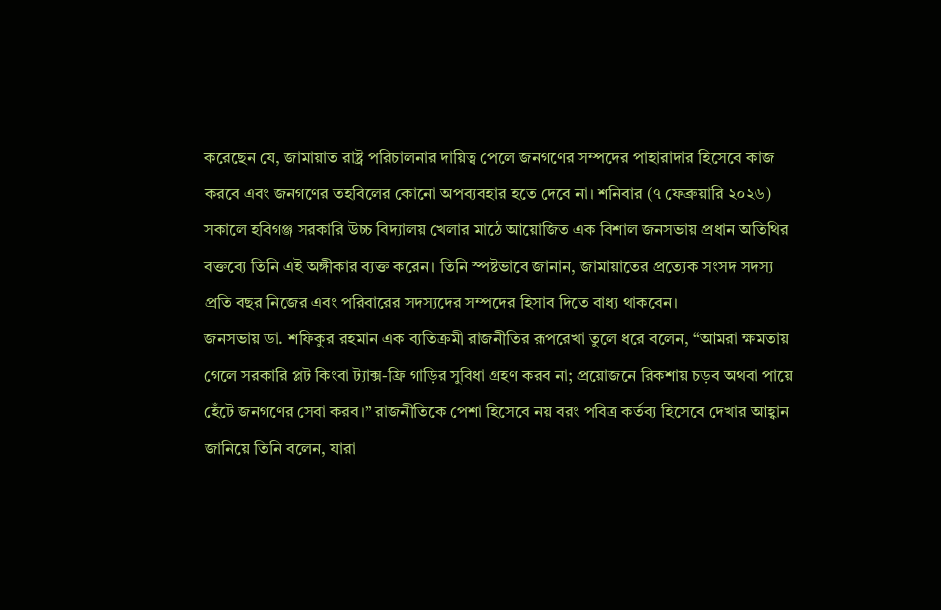করেছেন যে, জামায়াত রাষ্ট্র পরিচালনার দায়িত্ব পেলে জনগণের সম্পদের পাহারাদার হিসেবে কাজ করবে এবং জনগণের তহবিলের কোনো অপব্যবহার হতে দেবে না। শনিবার (৭ ফেব্রুয়ারি ২০২৬) সকালে হবিগঞ্জ সরকারি উচ্চ বিদ্যালয় খেলার মাঠে আয়োজিত এক বিশাল জনসভায় প্রধান অতিথির বক্তব্যে তিনি এই অঙ্গীকার ব্যক্ত করেন। তিনি স্পষ্টভাবে জানান, জামায়াতের প্রত্যেক সংসদ সদস্য প্রতি বছর নিজের এবং পরিবারের সদস্যদের সম্পদের হিসাব দিতে বাধ্য থাকবেন।
জনসভায় ডা. শফিকুর রহমান এক ব্যতিক্রমী রাজনীতির রূপরেখা তুলে ধরে বলেন, “আমরা ক্ষমতায় গেলে সরকারি প্লট কিংবা ট্যাক্স-ফ্রি গাড়ির সুবিধা গ্রহণ করব না; প্রয়োজনে রিকশায় চড়ব অথবা পায়ে হেঁটে জনগণের সেবা করব।” রাজনীতিকে পেশা হিসেবে নয় বরং পবিত্র কর্তব্য হিসেবে দেখার আহ্বান জানিয়ে তিনি বলেন, যারা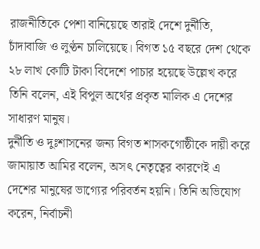রাজনীতিকে পেশা বানিয়েছে তারাই দেশে দুর্নীতি, চাঁদাবাজি ও লুণ্ঠন চালিয়েছে। বিগত ১৫ বছরে দেশ থেকে ২৮ লাখ কোটি টাকা বিদেশে পাচার হয়েছে উল্লেখ করে তিনি বলেন, এই বিপুল অর্থের প্রকৃত মালিক এ দেশের সাধারণ মানুষ।
দুর্নীতি ও দুঃশাসনের জন্য বিগত শাসকগোষ্ঠীকে দায়ী করে জামায়াত আমির বলেন, অসৎ নেতৃত্বের কারণেই এ দেশের মানুষের ভাগ্যের পরিবর্তন হয়নি। তিনি অভিযোগ করেন, নির্বাচনী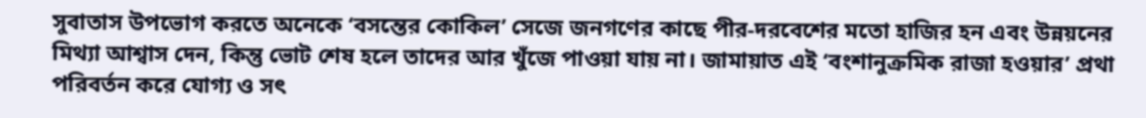সুবাতাস উপভোগ করতে অনেকে ‘বসন্তের কোকিল’ সেজে জনগণের কাছে পীর-দরবেশের মতো হাজির হন এবং উন্নয়নের মিথ্যা আশ্বাস দেন, কিন্তু ভোট শেষ হলে তাদের আর খুঁজে পাওয়া যায় না। জামায়াত এই ‘বংশানুক্রমিক রাজা হওয়ার’ প্রথা পরিবর্তন করে যোগ্য ও সৎ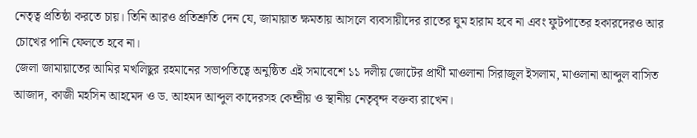নেতৃত্ব প্রতিষ্ঠা করতে চায়। তিনি আরও প্রতিশ্রুতি দেন যে, জামায়াত ক্ষমতায় আসলে ব্যবসায়ীদের রাতের ঘুম হারাম হবে না এবং ফুটপাতের হকারদেরও আর চোখের পানি ফেলতে হবে না।
জেলা জামায়াতের আমির মখলিছুর রহমানের সভাপতিত্বে অনুষ্ঠিত এই সমাবেশে ১১ দলীয় জোটের প্রার্থী মাওলানা সিরাজুল ইসলাম, মাওলানা আব্দুল বাসিত আজাদ, কাজী মহসিন আহমেদ ও ড. আহমদ আব্দুল কাদেরসহ কেন্দ্রীয় ও স্থানীয় নেতৃবৃন্দ বক্তব্য রাখেন।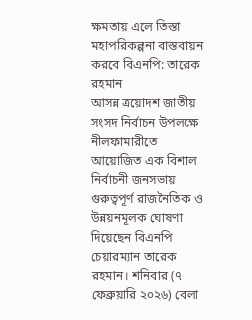ক্ষমতায় এলে তিস্তা মহাপরিকল্পনা বাস্তবায়ন করবে বিএনপি: তারেক রহমান
আসন্ন ত্রয়োদশ জাতীয় সংসদ নির্বাচন উপলক্ষে নীলফামারীতে আয়োজিত এক বিশাল নির্বাচনী জনসভায় গুরুত্বপূর্ণ রাজনৈতিক ও উন্নয়নমূলক ঘোষণা দিয়েছেন বিএনপি চেয়ারম্যান তারেক রহমান। শনিবার (৭ ফেব্রুয়ারি ২০২৬) বেলা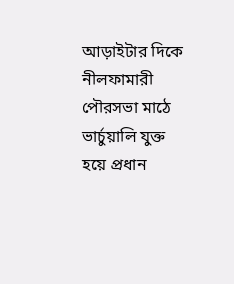আড়াইটার দিকে নীলফামারী পৌরসভা মাঠে ভার্চুয়ালি যুক্ত হয়ে প্রধান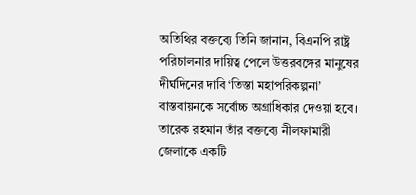অতিথির বক্তব্যে তিনি জানান, বিএনপি রাষ্ট্র পরিচালনার দায়িত্ব পেলে উত্তরবঙ্গের মানুষের দীর্ঘদিনের দাবি ‘তিস্তা মহাপরিকল্পনা’ বাস্তবায়নকে সর্বোচ্চ অগ্রাধিকার দেওয়া হবে।
তারেক রহমান তাঁর বক্তব্যে নীলফামারী জেলাকে একটি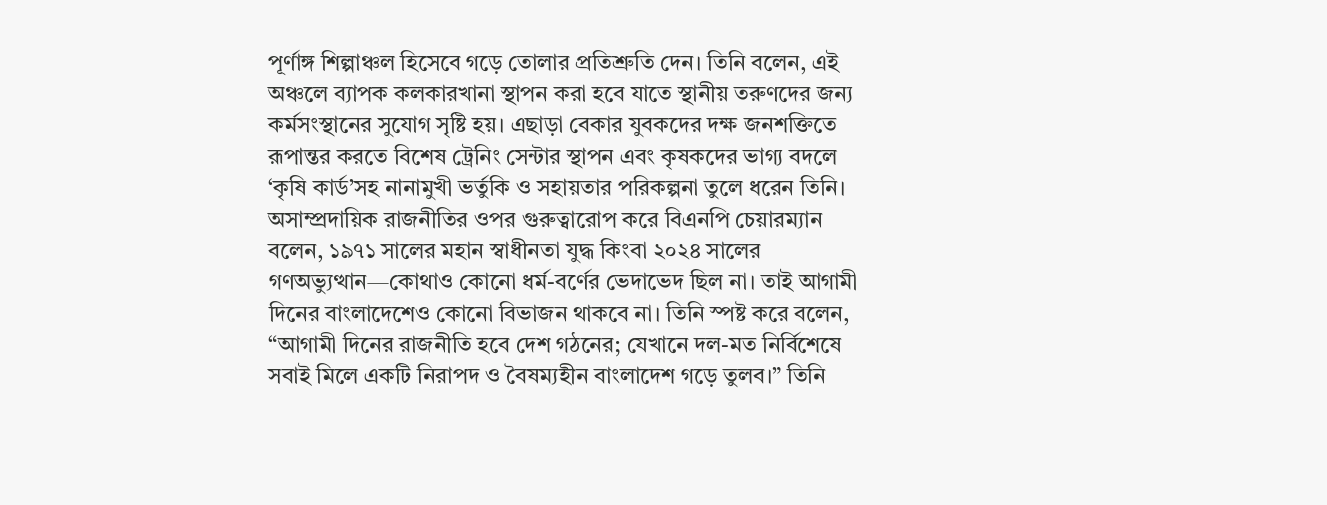পূর্ণাঙ্গ শিল্পাঞ্চল হিসেবে গড়ে তোলার প্রতিশ্রুতি দেন। তিনি বলেন, এই অঞ্চলে ব্যাপক কলকারখানা স্থাপন করা হবে যাতে স্থানীয় তরুণদের জন্য কর্মসংস্থানের সুযোগ সৃষ্টি হয়। এছাড়া বেকার যুবকদের দক্ষ জনশক্তিতে রূপান্তর করতে বিশেষ ট্রেনিং সেন্টার স্থাপন এবং কৃষকদের ভাগ্য বদলে ‘কৃষি কার্ড’সহ নানামুখী ভর্তুকি ও সহায়তার পরিকল্পনা তুলে ধরেন তিনি।
অসাম্প্রদায়িক রাজনীতির ওপর গুরুত্বারোপ করে বিএনপি চেয়ারম্যান বলেন, ১৯৭১ সালের মহান স্বাধীনতা যুদ্ধ কিংবা ২০২৪ সালের গণঅভ্যুত্থান—কোথাও কোনো ধর্ম-বর্ণের ভেদাভেদ ছিল না। তাই আগামী দিনের বাংলাদেশেও কোনো বিভাজন থাকবে না। তিনি স্পষ্ট করে বলেন, “আগামী দিনের রাজনীতি হবে দেশ গঠনের; যেখানে দল-মত নির্বিশেষে সবাই মিলে একটি নিরাপদ ও বৈষম্যহীন বাংলাদেশ গড়ে তুলব।” তিনি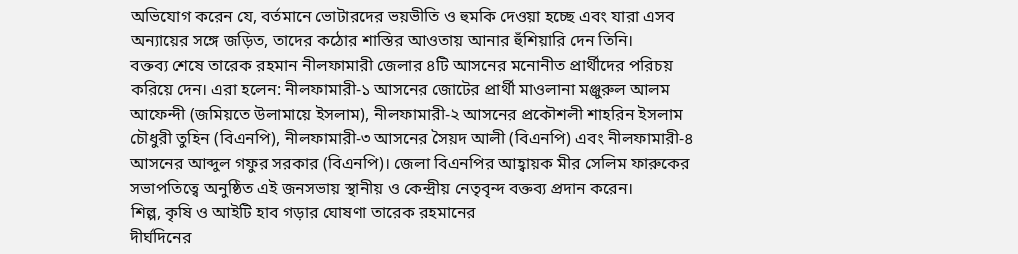অভিযোগ করেন যে, বর্তমানে ভোটারদের ভয়ভীতি ও হুমকি দেওয়া হচ্ছে এবং যারা এসব অন্যায়ের সঙ্গে জড়িত, তাদের কঠোর শাস্তির আওতায় আনার হুঁশিয়ারি দেন তিনি।
বক্তব্য শেষে তারেক রহমান নীলফামারী জেলার ৪টি আসনের মনোনীত প্রার্থীদের পরিচয় করিয়ে দেন। এরা হলেন: নীলফামারী-১ আসনের জোটের প্রার্থী মাওলানা মঞ্জুরুল আলম আফেন্দী (জমিয়তে উলামায়ে ইসলাম), নীলফামারী-২ আসনের প্রকৌশলী শাহরিন ইসলাম চৌধুরী তুহিন (বিএনপি), নীলফামারী-৩ আসনের সৈয়দ আলী (বিএনপি) এবং নীলফামারী-৪ আসনের আব্দুল গফুর সরকার (বিএনপি)। জেলা বিএনপির আহ্বায়ক মীর সেলিম ফারুকের সভাপতিত্বে অনুষ্ঠিত এই জনসভায় স্থানীয় ও কেন্দ্রীয় নেতৃবৃন্দ বক্তব্য প্রদান করেন।
শিল্প, কৃষি ও আইটি হাব গড়ার ঘোষণা তারেক রহমানের
দীর্ঘদিনের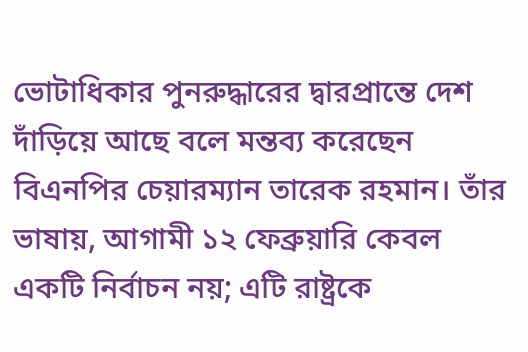ভোটাধিকার পুনরুদ্ধারের দ্বারপ্রান্তে দেশ দাঁড়িয়ে আছে বলে মন্তব্য করেছেন বিএনপির চেয়ারম্যান তারেক রহমান। তাঁর ভাষায়, আগামী ১২ ফেব্রুয়ারি কেবল একটি নির্বাচন নয়; এটি রাষ্ট্রকে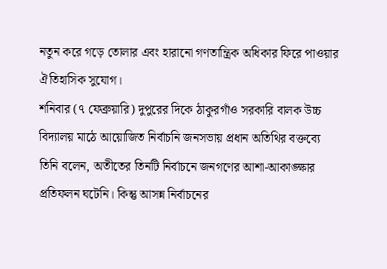নতুন করে গড়ে তোলার এবং হারানো গণতান্ত্রিক অধিকার ফিরে পাওয়ার ঐতিহাসিক সুযোগ।
শনিবার (৭ ফেব্রুয়ারি) দুপুরের দিকে ঠাকুরগাঁও সরকারি বালক উচ্চ বিদ্যালয় মাঠে আয়োজিত নির্বাচনি জনসভায় প্রধান অতিথির বক্তব্যে তিনি বলেন, অতীতের তিনটি নির্বাচনে জনগণের আশা-আকাঙ্ক্ষার প্রতিফলন ঘটেনি। কিন্তু আসন্ন নির্বাচনের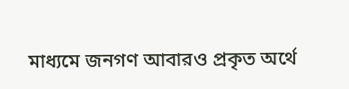মাধ্যমে জনগণ আবারও প্রকৃত অর্থে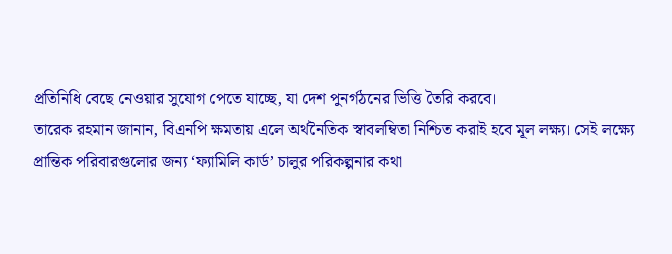প্রতিনিধি বেছে নেওয়ার সুযোগ পেতে যাচ্ছে, যা দেশ পুনর্গঠনের ভিত্তি তৈরি করবে।
তারেক রহমান জানান, বিএনপি ক্ষমতায় এলে অর্থনৈতিক স্বাবলম্বিতা নিশ্চিত করাই হবে মূল লক্ষ্য। সেই লক্ষ্যে প্রান্তিক পরিবারগুলোর জন্য ‘ফ্যামিলি কার্ড’ চালুর পরিকল্পনার কথা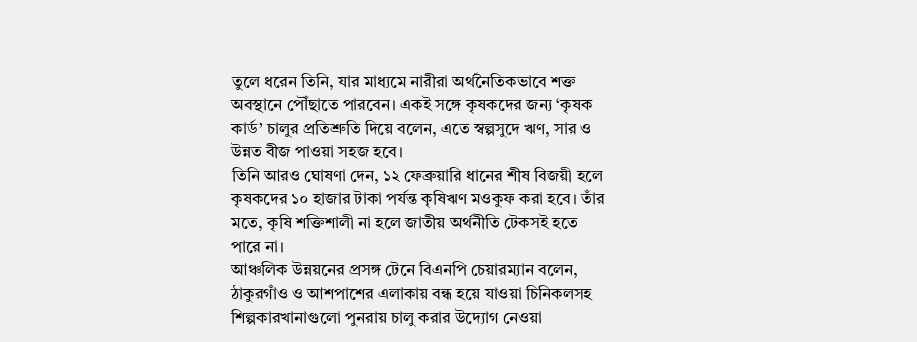তুলে ধরেন তিনি, যার মাধ্যমে নারীরা অর্থনৈতিকভাবে শক্ত অবস্থানে পৌঁছাতে পারবেন। একই সঙ্গে কৃষকদের জন্য ‘কৃষক কার্ড’ চালুর প্রতিশ্রুতি দিয়ে বলেন, এতে স্বল্পসুদে ঋণ, সার ও উন্নত বীজ পাওয়া সহজ হবে।
তিনি আরও ঘোষণা দেন, ১২ ফেব্রুয়ারি ধানের শীষ বিজয়ী হলে কৃষকদের ১০ হাজার টাকা পর্যন্ত কৃষিঋণ মওকুফ করা হবে। তাঁর মতে, কৃষি শক্তিশালী না হলে জাতীয় অর্থনীতি টেকসই হতে পারে না।
আঞ্চলিক উন্নয়নের প্রসঙ্গ টেনে বিএনপি চেয়ারম্যান বলেন, ঠাকুরগাঁও ও আশপাশের এলাকায় বন্ধ হয়ে যাওয়া চিনিকলসহ শিল্পকারখানাগুলো পুনরায় চালু করার উদ্যোগ নেওয়া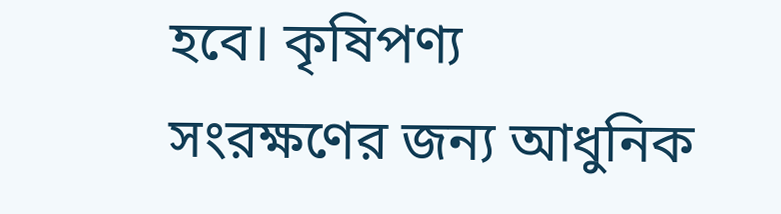হবে। কৃষিপণ্য সংরক্ষণের জন্য আধুনিক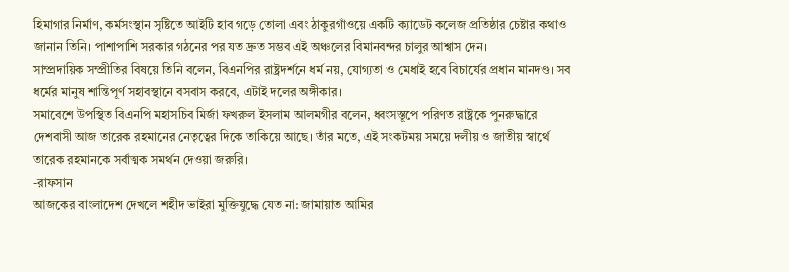হিমাগার নির্মাণ, কর্মসংস্থান সৃষ্টিতে আইটি হাব গড়ে তোলা এবং ঠাকুরগাঁওয়ে একটি ক্যাডেট কলেজ প্রতিষ্ঠার চেষ্টার কথাও জানান তিনি। পাশাপাশি সরকার গঠনের পর যত দ্রুত সম্ভব এই অঞ্চলের বিমানবন্দর চালুর আশ্বাস দেন।
সাম্প্রদায়িক সম্প্রীতির বিষয়ে তিনি বলেন, বিএনপির রাষ্ট্রদর্শনে ধর্ম নয়, যোগ্যতা ও মেধাই হবে বিচার্যের প্রধান মানদণ্ড। সব ধর্মের মানুষ শান্তিপূর্ণ সহাবস্থানে বসবাস করবে, এটাই দলের অঙ্গীকার।
সমাবেশে উপস্থিত বিএনপি মহাসচিব মির্জা ফখরুল ইসলাম আলমগীর বলেন, ধ্বংসস্তূপে পরিণত রাষ্ট্রকে পুনরুদ্ধারে দেশবাসী আজ তারেক রহমানের নেতৃত্বের দিকে তাকিয়ে আছে। তাঁর মতে, এই সংকটময় সময়ে দলীয় ও জাতীয় স্বার্থে তারেক রহমানকে সর্বাত্মক সমর্থন দেওয়া জরুরি।
-রাফসান
আজকের বাংলাদেশ দেখলে শহীদ ভাইরা মুক্তিযুদ্ধে যেত না: জামায়াত আমির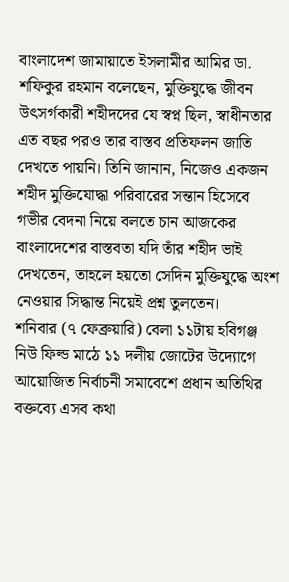বাংলাদেশ জামায়াতে ইসলামীর আমির ডা. শফিকুর রহমান বলেছেন, মুক্তিযুদ্ধে জীবন উৎসর্গকারী শহীদদের যে স্বপ্ন ছিল, স্বাধীনতার এত বছর পরও তার বাস্তব প্রতিফলন জাতি দেখতে পায়নি। তিনি জানান, নিজেও একজন শহীদ মুক্তিযোদ্ধা পরিবারের সন্তান হিসেবে গভীর বেদনা নিয়ে বলতে চান আজকের বাংলাদেশের বাস্তবতা যদি তাঁর শহীদ ভাই দেখতেন, তাহলে হয়তো সেদিন মুক্তিযুদ্ধে অংশ নেওয়ার সিদ্ধান্ত নিয়েই প্রশ্ন তুলতেন।
শনিবার (৭ ফেব্রুয়ারি) বেলা ১১টায় হবিগঞ্জ নিউ ফিল্ড মাঠে ১১ দলীয় জোটের উদ্যোগে আয়োজিত নির্বাচনী সমাবেশে প্রধান অতিথির বক্তব্যে এসব কথা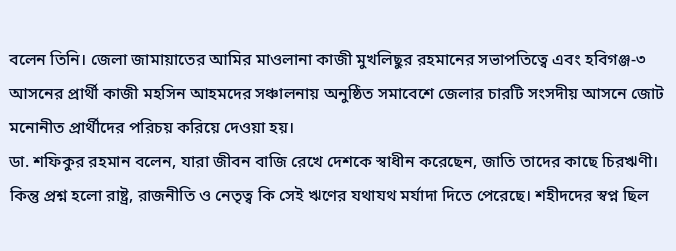বলেন তিনি। জেলা জামায়াতের আমির মাওলানা কাজী মুখলিছুর রহমানের সভাপতিত্বে এবং হবিগঞ্জ-৩ আসনের প্রার্থী কাজী মহসিন আহমদের সঞ্চালনায় অনুষ্ঠিত সমাবেশে জেলার চারটি সংসদীয় আসনে জোট মনোনীত প্রার্থীদের পরিচয় করিয়ে দেওয়া হয়।
ডা. শফিকুর রহমান বলেন, যারা জীবন বাজি রেখে দেশকে স্বাধীন করেছেন, জাতি তাদের কাছে চিরঋণী। কিন্তু প্রশ্ন হলো রাষ্ট্র, রাজনীতি ও নেতৃত্ব কি সেই ঋণের যথাযথ মর্যাদা দিতে পেরেছে। শহীদদের স্বপ্ন ছিল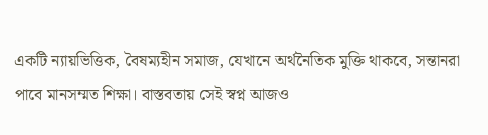একটি ন্যায়ভিত্তিক, বৈষম্যহীন সমাজ, যেখানে অর্থনৈতিক মুক্তি থাকবে, সন্তানরা পাবে মানসম্মত শিক্ষা। বাস্তবতায় সেই স্বপ্ন আজও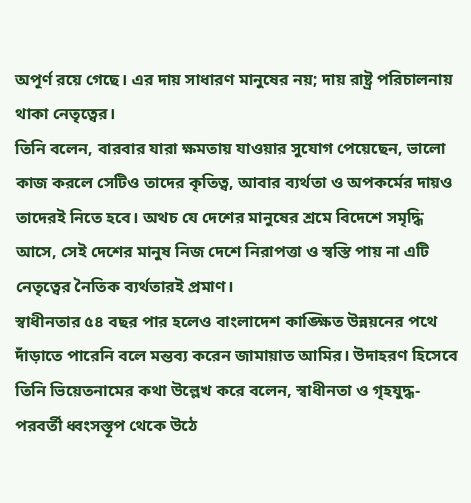অপূর্ণ রয়ে গেছে। এর দায় সাধারণ মানুষের নয়; দায় রাষ্ট্র পরিচালনায় থাকা নেতৃত্বের।
তিনি বলেন, বারবার যারা ক্ষমতায় যাওয়ার সুযোগ পেয়েছেন, ভালো কাজ করলে সেটিও তাদের কৃতিত্ব, আবার ব্যর্থতা ও অপকর্মের দায়ও তাদেরই নিতে হবে। অথচ যে দেশের মানুষের শ্রমে বিদেশে সমৃদ্ধি আসে, সেই দেশের মানুষ নিজ দেশে নিরাপত্তা ও স্বস্তি পায় না এটি নেতৃত্বের নৈতিক ব্যর্থতারই প্রমাণ।
স্বাধীনতার ৫৪ বছর পার হলেও বাংলাদেশ কাঙ্ক্ষিত উন্নয়নের পথে দাঁড়াতে পারেনি বলে মন্তব্য করেন জামায়াত আমির। উদাহরণ হিসেবে তিনি ভিয়েতনামের কথা উল্লেখ করে বলেন, স্বাধীনতা ও গৃহযুদ্ধ-পরবর্তী ধ্বংসস্তূপ থেকে উঠে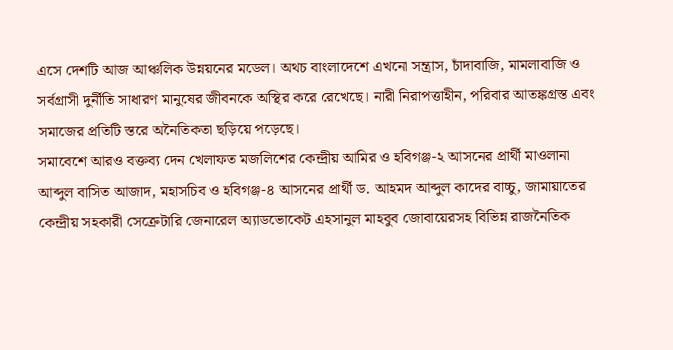এসে দেশটি আজ আঞ্চলিক উন্নয়নের মডেল। অথচ বাংলাদেশে এখনো সন্ত্রাস, চাঁদাবাজি, মামলাবাজি ও সর্বগ্রাসী দুর্নীতি সাধারণ মানুষের জীবনকে অস্থির করে রেখেছে। নারী নিরাপত্তাহীন, পরিবার আতঙ্কগ্রস্ত এবং সমাজের প্রতিটি স্তরে অনৈতিকতা ছড়িয়ে পড়েছে।
সমাবেশে আরও বক্তব্য দেন খেলাফত মজলিশের কেন্দ্রীয় আমির ও হবিগঞ্জ-২ আসনের প্রার্থী মাওলানা আব্দুল বাসিত আজাদ, মহাসচিব ও হবিগঞ্জ-৪ আসনের প্রার্থী ড. আহমদ আব্দুল কাদের বাচ্চু, জামায়াতের কেন্দ্রীয় সহকারী সেক্রেটারি জেনারেল অ্যাডভোকেট এহসানুল মাহবুব জোবায়েরসহ বিভিন্ন রাজনৈতিক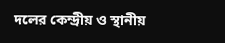দলের কেন্দ্রীয় ও স্থানীয়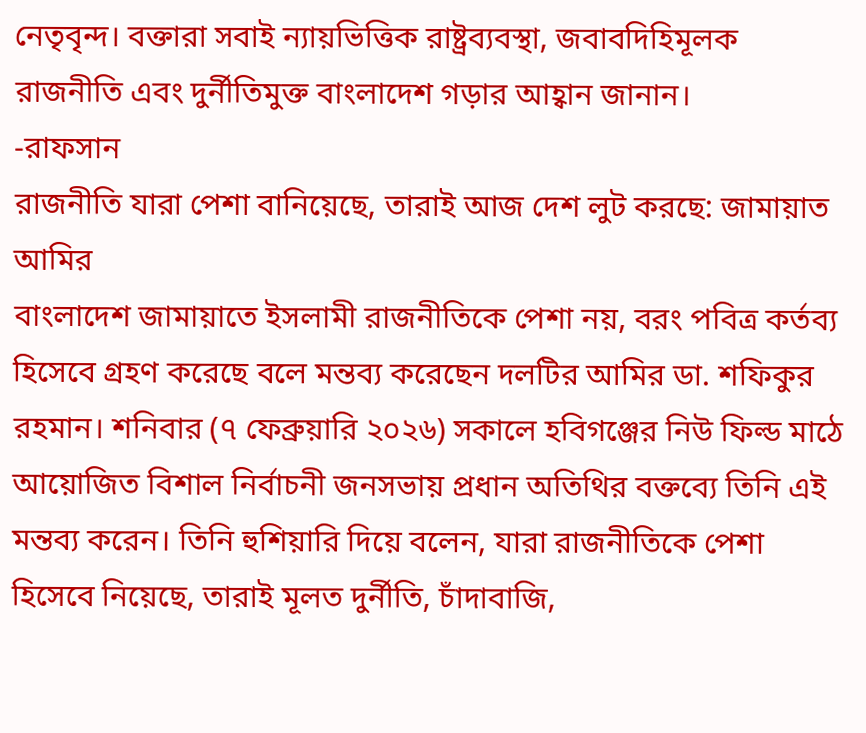নেতৃবৃন্দ। বক্তারা সবাই ন্যায়ভিত্তিক রাষ্ট্রব্যবস্থা, জবাবদিহিমূলক রাজনীতি এবং দুর্নীতিমুক্ত বাংলাদেশ গড়ার আহ্বান জানান।
-রাফসান
রাজনীতি যারা পেশা বানিয়েছে, তারাই আজ দেশ লুট করছে: জামায়াত আমির
বাংলাদেশ জামায়াতে ইসলামী রাজনীতিকে পেশা নয়, বরং পবিত্র কর্তব্য হিসেবে গ্রহণ করেছে বলে মন্তব্য করেছেন দলটির আমির ডা. শফিকুর রহমান। শনিবার (৭ ফেব্রুয়ারি ২০২৬) সকালে হবিগঞ্জের নিউ ফিল্ড মাঠে আয়োজিত বিশাল নির্বাচনী জনসভায় প্রধান অতিথির বক্তব্যে তিনি এই মন্তব্য করেন। তিনি হুশিয়ারি দিয়ে বলেন, যারা রাজনীতিকে পেশা হিসেবে নিয়েছে, তারাই মূলত দুর্নীতি, চাঁদাবাজি,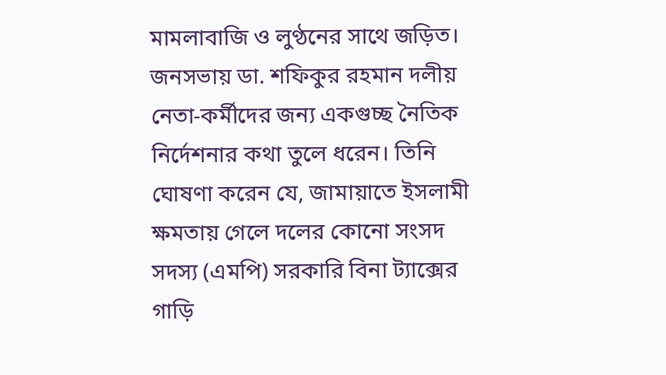মামলাবাজি ও লুণ্ঠনের সাথে জড়িত।
জনসভায় ডা. শফিকুর রহমান দলীয় নেতা-কর্মীদের জন্য একগুচ্ছ নৈতিক নির্দেশনার কথা তুলে ধরেন। তিনি ঘোষণা করেন যে, জামায়াতে ইসলামী ক্ষমতায় গেলে দলের কোনো সংসদ সদস্য (এমপি) সরকারি বিনা ট্যাক্সের গাড়ি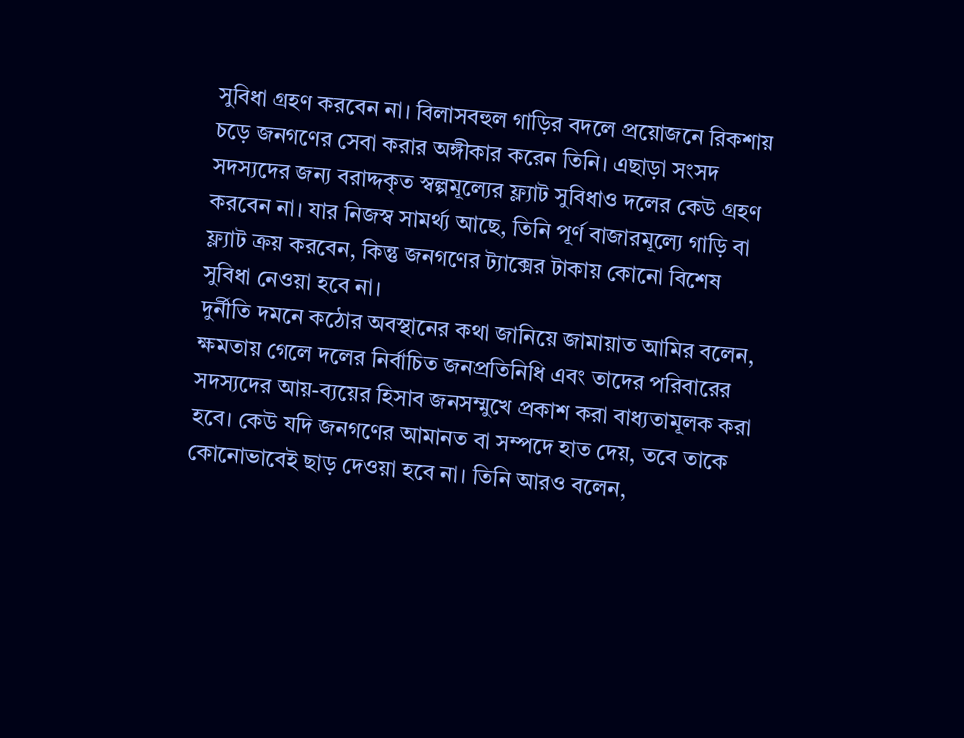সুবিধা গ্রহণ করবেন না। বিলাসবহুল গাড়ির বদলে প্রয়োজনে রিকশায় চড়ে জনগণের সেবা করার অঙ্গীকার করেন তিনি। এছাড়া সংসদ সদস্যদের জন্য বরাদ্দকৃত স্বল্পমূল্যের ফ্ল্যাট সুবিধাও দলের কেউ গ্রহণ করবেন না। যার নিজস্ব সামর্থ্য আছে, তিনি পূর্ণ বাজারমূল্যে গাড়ি বা ফ্ল্যাট ক্রয় করবেন, কিন্তু জনগণের ট্যাক্সের টাকায় কোনো বিশেষ সুবিধা নেওয়া হবে না।
দুর্নীতি দমনে কঠোর অবস্থানের কথা জানিয়ে জামায়াত আমির বলেন, ক্ষমতায় গেলে দলের নির্বাচিত জনপ্রতিনিধি এবং তাদের পরিবারের সদস্যদের আয়-ব্যয়ের হিসাব জনসম্মুখে প্রকাশ করা বাধ্যতামূলক করা হবে। কেউ যদি জনগণের আমানত বা সম্পদে হাত দেয়, তবে তাকে কোনোভাবেই ছাড় দেওয়া হবে না। তিনি আরও বলেন,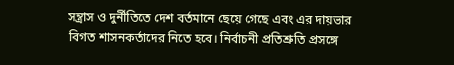সন্ত্রাস ও দুর্নীতিতে দেশ বর্তমানে ছেয়ে গেছে এবং এর দায়ভার বিগত শাসনকর্তাদের নিতে হবে। নির্বাচনী প্রতিশ্রুতি প্রসঙ্গে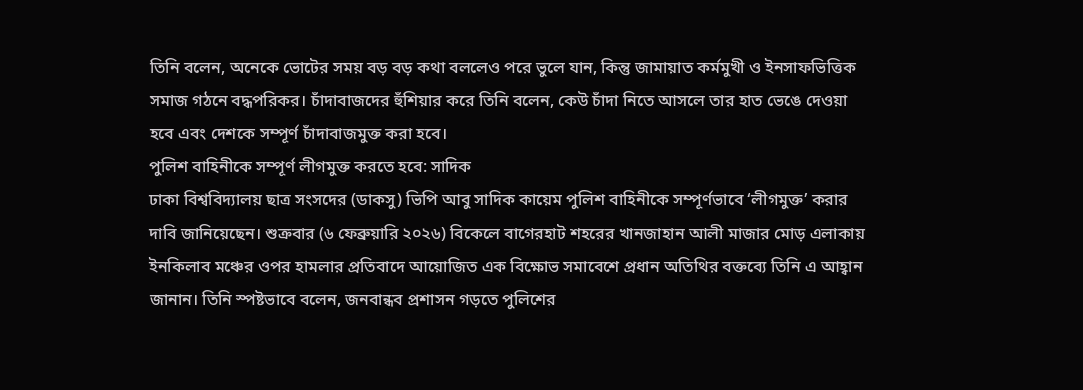তিনি বলেন, অনেকে ভোটের সময় বড় বড় কথা বললেও পরে ভুলে যান, কিন্তু জামায়াত কর্মমুখী ও ইনসাফভিত্তিক সমাজ গঠনে বদ্ধপরিকর। চাঁদাবাজদের হুঁশিয়ার করে তিনি বলেন, কেউ চাঁদা নিতে আসলে তার হাত ভেঙে দেওয়া হবে এবং দেশকে সম্পূর্ণ চাঁদাবাজমুক্ত করা হবে।
পুলিশ বাহিনীকে সম্পূর্ণ লীগমুক্ত করতে হবে: সাদিক
ঢাকা বিশ্ববিদ্যালয় ছাত্র সংসদের (ডাকসু) ভিপি আবু সাদিক কায়েম পুলিশ বাহিনীকে সম্পূর্ণভাবে ‘লীগমুক্ত’ করার দাবি জানিয়েছেন। শুক্রবার (৬ ফেব্রুয়ারি ২০২৬) বিকেলে বাগেরহাট শহরের খানজাহান আলী মাজার মোড় এলাকায় ইনকিলাব মঞ্চের ওপর হামলার প্রতিবাদে আয়োজিত এক বিক্ষোভ সমাবেশে প্রধান অতিথির বক্তব্যে তিনি এ আহ্বান জানান। তিনি স্পষ্টভাবে বলেন, জনবান্ধব প্রশাসন গড়তে পুলিশের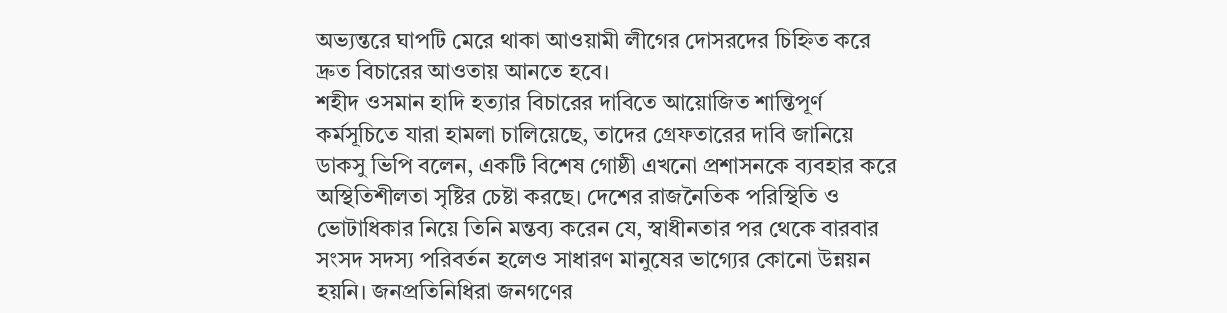অভ্যন্তরে ঘাপটি মেরে থাকা আওয়ামী লীগের দোসরদের চিহ্নিত করে দ্রুত বিচারের আওতায় আনতে হবে।
শহীদ ওসমান হাদি হত্যার বিচারের দাবিতে আয়োজিত শান্তিপূর্ণ কর্মসূচিতে যারা হামলা চালিয়েছে, তাদের গ্রেফতারের দাবি জানিয়ে ডাকসু ভিপি বলেন, একটি বিশেষ গোষ্ঠী এখনো প্রশাসনকে ব্যবহার করে অস্থিতিশীলতা সৃষ্টির চেষ্টা করছে। দেশের রাজনৈতিক পরিস্থিতি ও ভোটাধিকার নিয়ে তিনি মন্তব্য করেন যে, স্বাধীনতার পর থেকে বারবার সংসদ সদস্য পরিবর্তন হলেও সাধারণ মানুষের ভাগ্যের কোনো উন্নয়ন হয়নি। জনপ্রতিনিধিরা জনগণের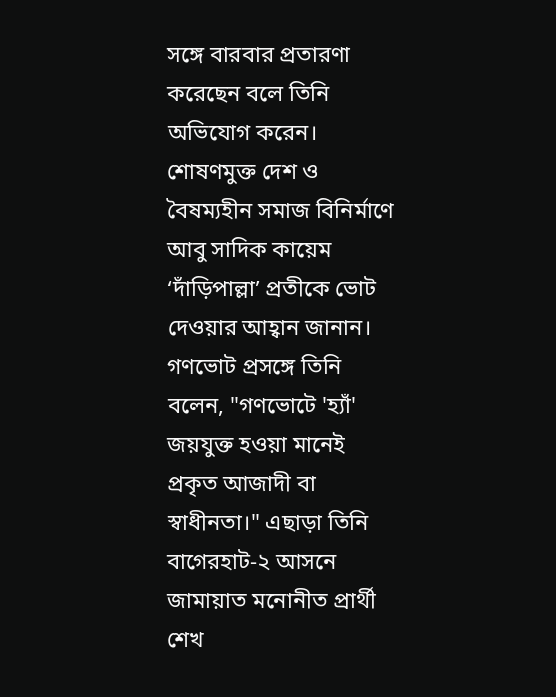সঙ্গে বারবার প্রতারণা করেছেন বলে তিনি অভিযোগ করেন।
শোষণমুক্ত দেশ ও বৈষম্যহীন সমাজ বিনির্মাণে আবু সাদিক কায়েম ‘দাঁড়িপাল্লা’ প্রতীকে ভোট দেওয়ার আহ্বান জানান। গণভোট প্রসঙ্গে তিনি বলেন, "গণভোটে 'হ্যাঁ' জয়যুক্ত হওয়া মানেই প্রকৃত আজাদী বা স্বাধীনতা।" এছাড়া তিনি বাগেরহাট-২ আসনে জামায়াত মনোনীত প্রার্থী শেখ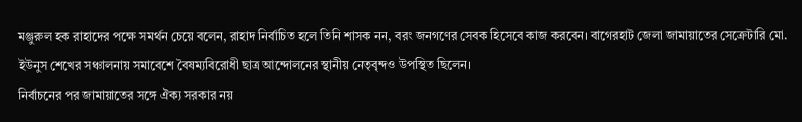মঞ্জুরুল হক রাহাদের পক্ষে সমর্থন চেয়ে বলেন, রাহাদ নির্বাচিত হলে তিনি শাসক নন, বরং জনগণের সেবক হিসেবে কাজ করবেন। বাগেরহাট জেলা জামায়াতের সেক্রেটারি মো. ইউনুস শেখের সঞ্চালনায় সমাবেশে বৈষম্যবিরোধী ছাত্র আন্দোলনের স্থানীয় নেতৃবৃন্দও উপস্থিত ছিলেন।
নির্বাচনের পর জামায়াতের সঙ্গে ঐক্য সরকার নয়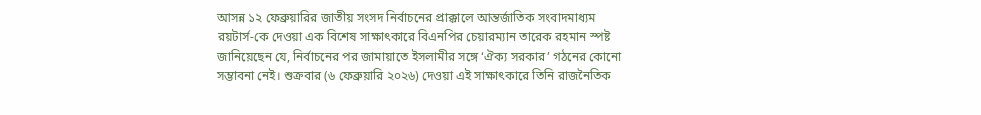আসন্ন ১২ ফেব্রুয়ারির জাতীয় সংসদ নির্বাচনের প্রাক্কালে আন্তর্জাতিক সংবাদমাধ্যম রয়টার্স-কে দেওয়া এক বিশেষ সাক্ষাৎকারে বিএনপির চেয়ারম্যান তারেক রহমান স্পষ্ট জানিয়েছেন যে, নির্বাচনের পর জামায়াতে ইসলামীর সঙ্গে ‘ঐক্য সরকার’ গঠনের কোনো সম্ভাবনা নেই। শুক্রবার (৬ ফেব্রুয়ারি ২০২৬) দেওয়া এই সাক্ষাৎকারে তিনি রাজনৈতিক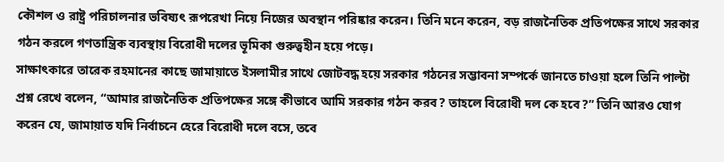কৌশল ও রাষ্ট্র পরিচালনার ভবিষ্যৎ রূপরেখা নিয়ে নিজের অবস্থান পরিষ্কার করেন। তিনি মনে করেন, বড় রাজনৈতিক প্রতিপক্ষের সাথে সরকার গঠন করলে গণতান্ত্রিক ব্যবস্থায় বিরোধী দলের ভূমিকা গুরুত্বহীন হয়ে পড়ে।
সাক্ষাৎকারে তারেক রহমানের কাছে জামায়াতে ইসলামীর সাথে জোটবদ্ধ হয়ে সরকার গঠনের সম্ভাবনা সম্পর্কে জানতে চাওয়া হলে তিনি পাল্টা প্রশ্ন রেখে বলেন, “আমার রাজনৈতিক প্রতিপক্ষের সঙ্গে কীভাবে আমি সরকার গঠন করব? তাহলে বিরোধী দল কে হবে?” তিনি আরও যোগ করেন যে, জামায়াত যদি নির্বাচনে হেরে বিরোধী দলে বসে, তবে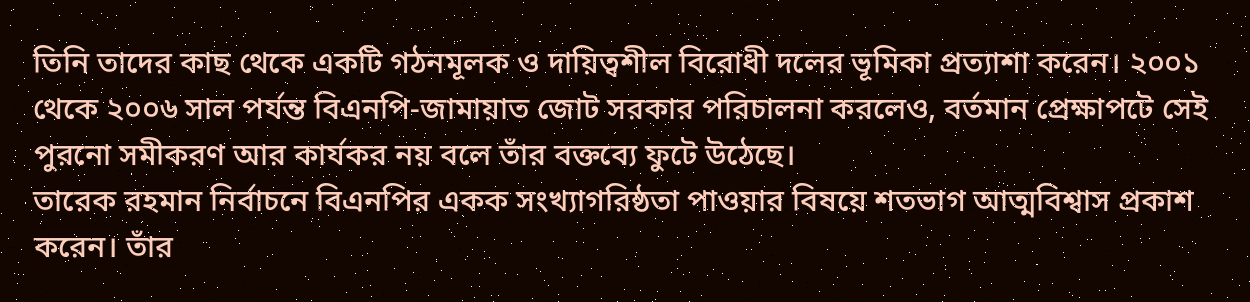তিনি তাদের কাছ থেকে একটি গঠনমূলক ও দায়িত্বশীল বিরোধী দলের ভূমিকা প্রত্যাশা করেন। ২০০১ থেকে ২০০৬ সাল পর্যন্ত বিএনপি-জামায়াত জোট সরকার পরিচালনা করলেও, বর্তমান প্রেক্ষাপটে সেই পুরনো সমীকরণ আর কার্যকর নয় বলে তাঁর বক্তব্যে ফুটে উঠেছে।
তারেক রহমান নির্বাচনে বিএনপির একক সংখ্যাগরিষ্ঠতা পাওয়ার বিষয়ে শতভাগ আত্মবিশ্বাস প্রকাশ করেন। তাঁর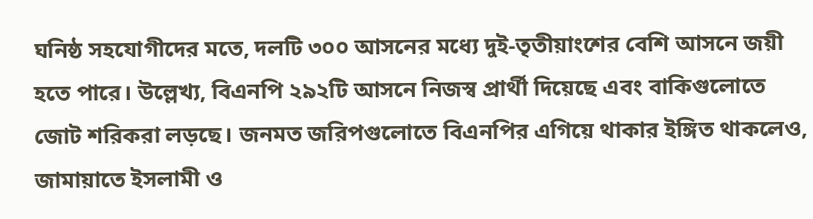ঘনিষ্ঠ সহযোগীদের মতে, দলটি ৩০০ আসনের মধ্যে দুই-তৃতীয়াংশের বেশি আসনে জয়ী হতে পারে। উল্লেখ্য, বিএনপি ২৯২টি আসনে নিজস্ব প্রার্থী দিয়েছে এবং বাকিগুলোতে জোট শরিকরা লড়ছে। জনমত জরিপগুলোতে বিএনপির এগিয়ে থাকার ইঙ্গিত থাকলেও, জামায়াতে ইসলামী ও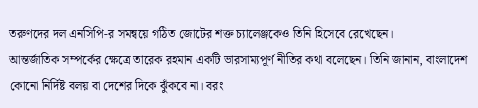তরুণদের দল এনসিপি-র সমন্বয়ে গঠিত জোটের শক্ত চ্যালেঞ্জকেও তিনি হিসেবে রেখেছেন।
আন্তর্জাতিক সম্পর্কের ক্ষেত্রে তারেক রহমান একটি ভারসাম্যপূর্ণ নীতির কথা বলেছেন। তিনি জানান, বাংলাদেশ কোনো নির্দিষ্ট বলয় বা দেশের দিকে ঝুঁকবে না। বরং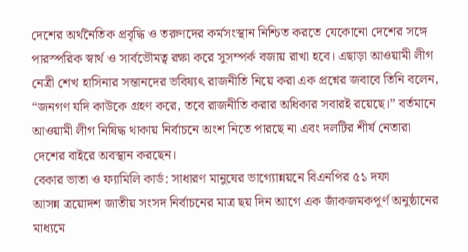দেশের অর্থনৈতিক প্রবৃদ্ধি ও তরুণদের কর্মসংস্থান নিশ্চিত করতে যেকোনো দেশের সঙ্গে পারস্পরিক স্বার্থ ও সার্বভৌমত্ব রক্ষা করে সুসম্পর্ক বজায় রাখা হবে। এছাড়া আওয়ামী লীগ নেত্রী শেখ হাসিনার সন্তানদের ভবিষ্যৎ রাজনীতি নিয়ে করা এক প্রশ্নের জবাবে তিনি বলেন, “জনগণ যদি কাউকে গ্রহণ করে, তবে রাজনীতি করার অধিকার সবারই রয়েছে।” বর্তমানে আওয়ামী লীগ নিষিদ্ধ থাকায় নির্বাচনে অংশ নিতে পারছে না এবং দলটির শীর্ষ নেতারা দেশের বাইরে অবস্থান করছেন।
বেকার ভাতা ও ফ্যামিলি কার্ড: সাধারণ মানুষের ভাগ্যোন্নয়নে বিএনপির ৫১ দফা
আসন্ন ত্রয়োদশ জাতীয় সংসদ নির্বাচনের মাত্র ছয় দিন আগে এক জাঁকজমকপূর্ণ অনুষ্ঠানের মাধ্যমে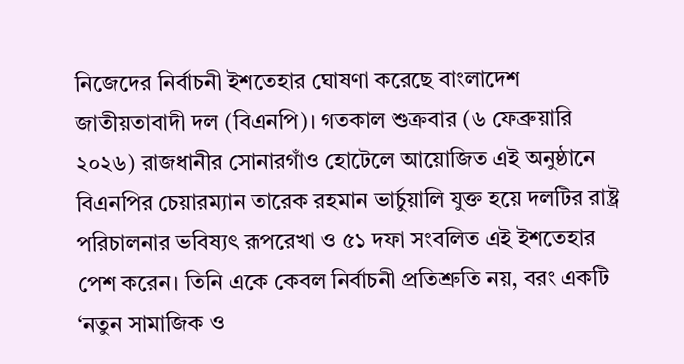নিজেদের নির্বাচনী ইশতেহার ঘোষণা করেছে বাংলাদেশ জাতীয়তাবাদী দল (বিএনপি)। গতকাল শুক্রবার (৬ ফেব্রুয়ারি ২০২৬) রাজধানীর সোনারগাঁও হোটেলে আয়োজিত এই অনুষ্ঠানে বিএনপির চেয়ারম্যান তারেক রহমান ভার্চুয়ালি যুক্ত হয়ে দলটির রাষ্ট্র পরিচালনার ভবিষ্যৎ রূপরেখা ও ৫১ দফা সংবলিত এই ইশতেহার পেশ করেন। তিনি একে কেবল নির্বাচনী প্রতিশ্রুতি নয়, বরং একটি ‘নতুন সামাজিক ও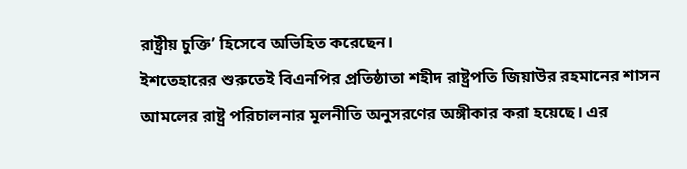রাষ্ট্রীয় চুক্তি’ হিসেবে অভিহিত করেছেন।
ইশতেহারের শুরুতেই বিএনপির প্রতিষ্ঠাতা শহীদ রাষ্ট্রপতি জিয়াউর রহমানের শাসন আমলের রাষ্ট্র পরিচালনার মূলনীতি অনুসরণের অঙ্গীকার করা হয়েছে। এর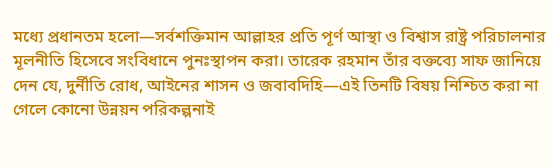মধ্যে প্রধানতম হলো—সর্বশক্তিমান আল্লাহর প্রতি পূর্ণ আস্থা ও বিশ্বাস রাষ্ট্র পরিচালনার মূলনীতি হিসেবে সংবিধানে পুনঃস্থাপন করা। তারেক রহমান তাঁর বক্তব্যে সাফ জানিয়ে দেন যে, দুর্নীতি রোধ, আইনের শাসন ও জবাবদিহি—এই তিনটি বিষয় নিশ্চিত করা না গেলে কোনো উন্নয়ন পরিকল্পনাই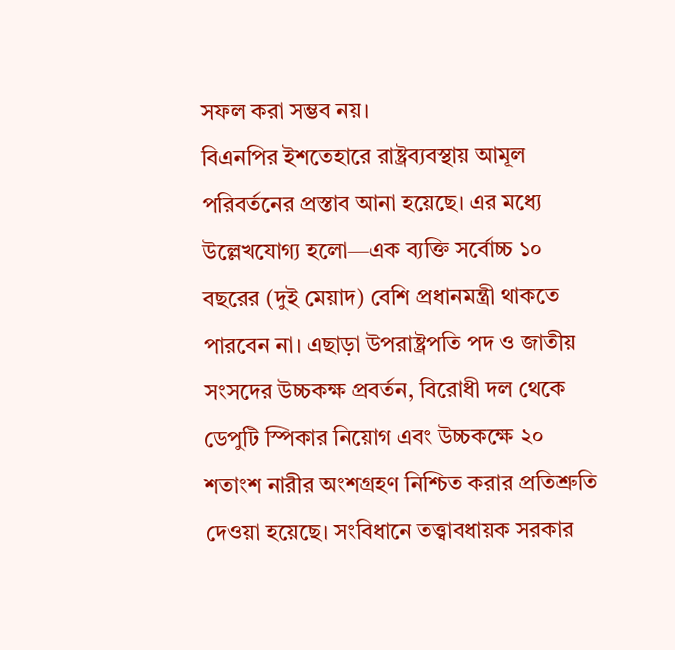সফল করা সম্ভব নয়।
বিএনপির ইশতেহারে রাষ্ট্রব্যবস্থায় আমূল পরিবর্তনের প্রস্তাব আনা হয়েছে। এর মধ্যে উল্লেখযোগ্য হলো—এক ব্যক্তি সর্বোচ্চ ১০ বছরের (দুই মেয়াদ) বেশি প্রধানমন্ত্রী থাকতে পারবেন না। এছাড়া উপরাষ্ট্রপতি পদ ও জাতীয় সংসদের উচ্চকক্ষ প্রবর্তন, বিরোধী দল থেকে ডেপুটি স্পিকার নিয়োগ এবং উচ্চকক্ষে ২০ শতাংশ নারীর অংশগ্রহণ নিশ্চিত করার প্রতিশ্রুতি দেওয়া হয়েছে। সংবিধানে তত্ত্বাবধায়ক সরকার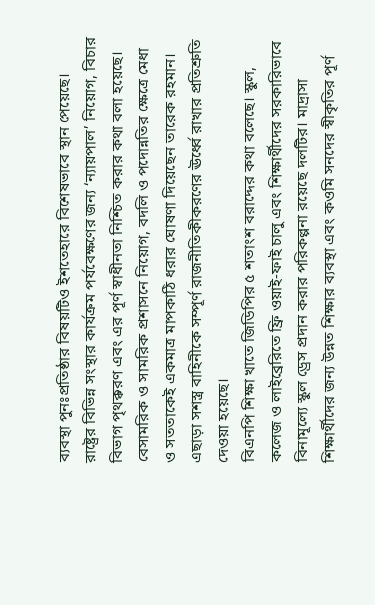ব্যবস্থা পুনঃপ্রতিষ্ঠার বিষয়টিও ইশতেহারে বিশেষভাবে স্থান পেয়েছে।
রাষ্ট্রের বিভিন্ন সংস্থার কার্যক্রম পর্যবেক্ষণের জন্য ‘ন্যায়পাল’ নিয়োগ, বিচার বিভাগ পৃথক্করণ এবং এর পূর্ণ স্বাধীনতা নিশ্চিত করার কথা বলা হয়েছে। বেসামরিক ও সামরিক প্রশাসনে নিয়োগ, বদলি ও পদোন্নতির ক্ষেত্রে মেধা ও সততাকেই একমাত্র মাপকাঠি ধরার ঘোষণা দিয়েছেন তারেক রহমান। এছাড়া সশস্ত্র বাহিনীকে সম্পূর্ণ রাজনীতিকীকরণের ঊর্ধ্বে রাখার প্রতিশ্রুতি দেওয়া হয়েছে।
বিএনপি শিক্ষা খাতে জিডিপির ৫ শতাংশ বরাদ্দের কথা বলেছে। স্কুল, কলেজ ও লাইব্রেরিতে ফ্রি ওয়াই-ফাই চালু এবং শিক্ষার্থীদের সরকারিভাবে বিনামূল্যে স্কুল ড্রেস প্রদান করার পরিকল্পনা রয়েছে দলটির। মাদ্রাসা শিক্ষার্থীদের জন্য উন্নত শিক্ষার ব্যবস্থা এবং কওমি সনদের স্বীকৃতির পূর্ণ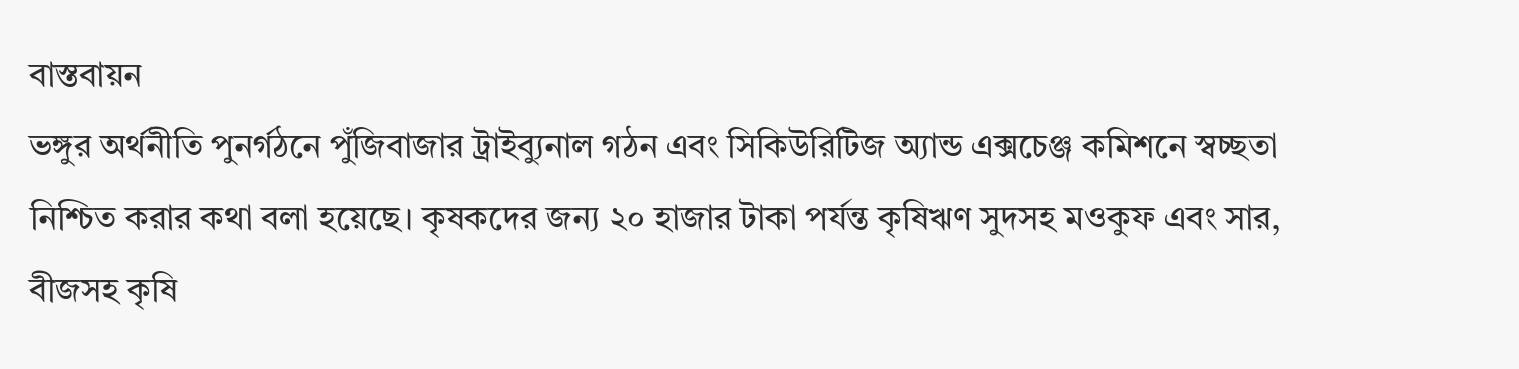বাস্তবায়ন
ভঙ্গুর অর্থনীতি পুনর্গঠনে পুঁজিবাজার ট্রাইব্যুনাল গঠন এবং সিকিউরিটিজ অ্যান্ড এক্সচেঞ্জ কমিশনে স্বচ্ছতা নিশ্চিত করার কথা বলা হয়েছে। কৃষকদের জন্য ২০ হাজার টাকা পর্যন্ত কৃষিঋণ সুদসহ মওকুফ এবং সার, বীজসহ কৃষি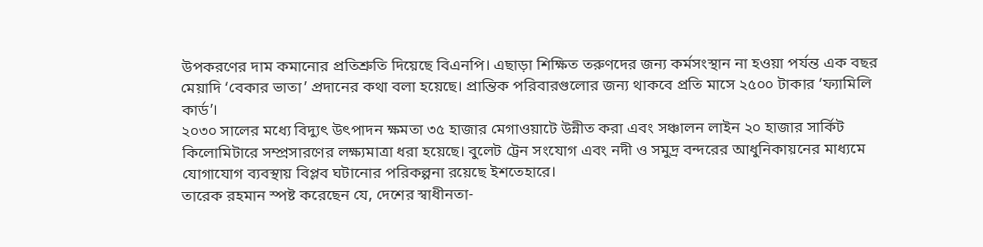উপকরণের দাম কমানোর প্রতিশ্রুতি দিয়েছে বিএনপি। এছাড়া শিক্ষিত তরুণদের জন্য কর্মসংস্থান না হওয়া পর্যন্ত এক বছর মেয়াদি ‘বেকার ভাতা’ প্রদানের কথা বলা হয়েছে। প্রান্তিক পরিবারগুলোর জন্য থাকবে প্রতি মাসে ২৫০০ টাকার ‘ফ্যামিলি কার্ড’।
২০৩০ সালের মধ্যে বিদ্যুৎ উৎপাদন ক্ষমতা ৩৫ হাজার মেগাওয়াটে উন্নীত করা এবং সঞ্চালন লাইন ২০ হাজার সার্কিট কিলোমিটারে সম্প্রসারণের লক্ষ্যমাত্রা ধরা হয়েছে। বুলেট ট্রেন সংযোগ এবং নদী ও সমুদ্র বন্দরের আধুনিকায়নের মাধ্যমে যোগাযোগ ব্যবস্থায় বিপ্লব ঘটানোর পরিকল্পনা রয়েছে ইশতেহারে।
তারেক রহমান স্পষ্ট করেছেন যে, দেশের স্বাধীনতা-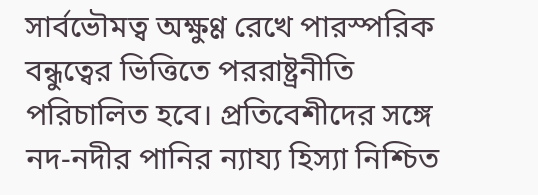সার্বভৌমত্ব অক্ষুণ্ণ রেখে পারস্পরিক বন্ধুত্বের ভিত্তিতে পররাষ্ট্রনীতি পরিচালিত হবে। প্রতিবেশীদের সঙ্গে নদ-নদীর পানির ন্যায্য হিস্যা নিশ্চিত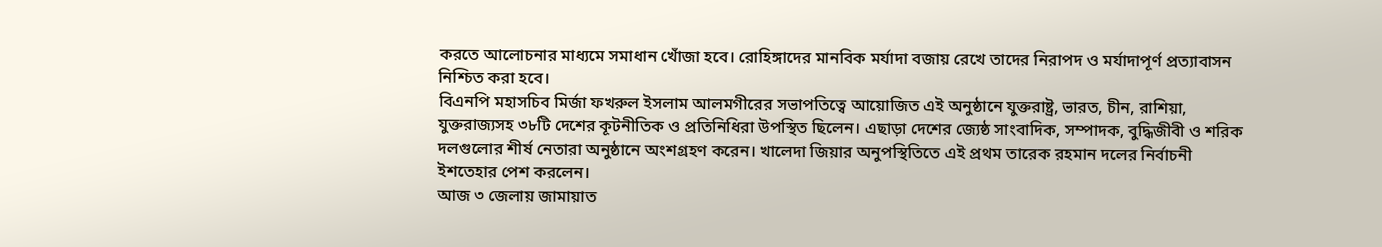করতে আলোচনার মাধ্যমে সমাধান খোঁজা হবে। রোহিঙ্গাদের মানবিক মর্যাদা বজায় রেখে তাদের নিরাপদ ও মর্যাদাপূর্ণ প্রত্যাবাসন নিশ্চিত করা হবে।
বিএনপি মহাসচিব মির্জা ফখরুল ইসলাম আলমগীরের সভাপতিত্বে আয়োজিত এই অনুষ্ঠানে যুক্তরাষ্ট্র, ভারত, চীন, রাশিয়া, যুক্তরাজ্যসহ ৩৮টি দেশের কূটনীতিক ও প্রতিনিধিরা উপস্থিত ছিলেন। এছাড়া দেশের জ্যেষ্ঠ সাংবাদিক, সম্পাদক, বুদ্ধিজীবী ও শরিক দলগুলোর শীর্ষ নেতারা অনুষ্ঠানে অংশগ্রহণ করেন। খালেদা জিয়ার অনুপস্থিতিতে এই প্রথম তারেক রহমান দলের নির্বাচনী ইশতেহার পেশ করলেন।
আজ ৩ জেলায় জামায়াত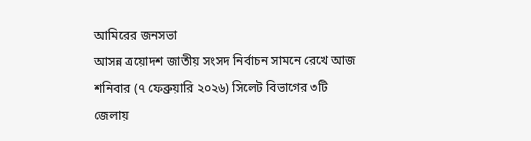আমিরের জনসভা
আসন্ন ত্রয়োদশ জাতীয় সংসদ নির্বাচন সামনে রেখে আজ শনিবার (৭ ফেব্রুয়ারি ২০২৬) সিলেট বিভাগের ৩টি জেলায়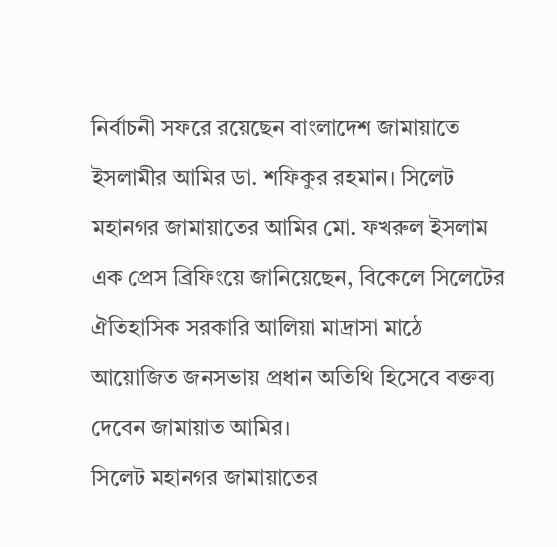নির্বাচনী সফরে রয়েছেন বাংলাদেশ জামায়াতে ইসলামীর আমির ডা. শফিকুর রহমান। সিলেট মহানগর জামায়াতের আমির মো. ফখরুল ইসলাম এক প্রেস ব্রিফিংয়ে জানিয়েছেন, বিকেলে সিলেটের ঐতিহাসিক সরকারি আলিয়া মাদ্রাসা মাঠে আয়োজিত জনসভায় প্রধান অতিথি হিসেবে বক্তব্য দেবেন জামায়াত আমির।
সিলেট মহানগর জামায়াতের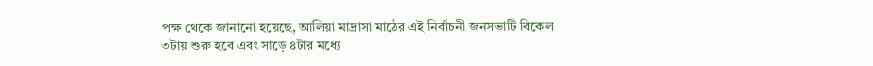পক্ষ থেকে জানানো হয়েছে, আলিয়া মাদ্রাসা মাঠের এই নির্বাচনী জনসভাটি বিকেল ৩টায় শুরু হবে এবং সাড়ে ৪টার মধ্যে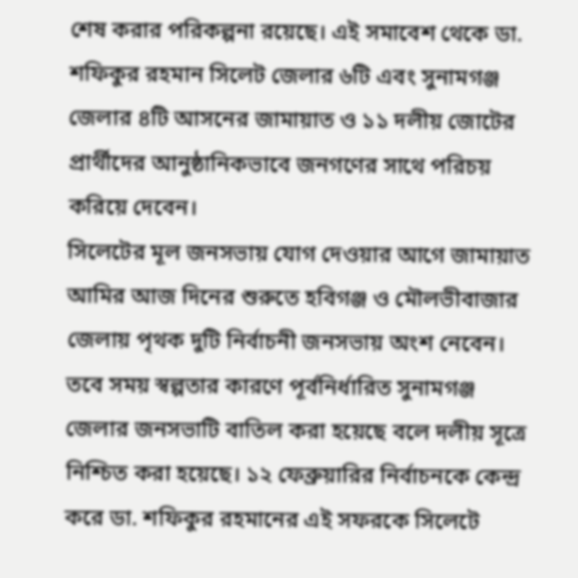শেষ করার পরিকল্পনা রয়েছে। এই সমাবেশ থেকে ডা. শফিকুর রহমান সিলেট জেলার ৬টি এবং সুনামগঞ্জ জেলার ৪টি আসনের জামায়াত ও ১১ দলীয় জোটের প্রার্থীদের আনুষ্ঠানিকভাবে জনগণের সাথে পরিচয় করিয়ে দেবেন।
সিলেটের মূল জনসভায় যোগ দেওয়ার আগে জামায়াত আমির আজ দিনের শুরুতে হবিগঞ্জ ও মৌলভীবাজার জেলায় পৃথক দুটি নির্বাচনী জনসভায় অংশ নেবেন। তবে সময় স্বল্পতার কারণে পূর্বনির্ধারিত সুনামগঞ্জ জেলার জনসভাটি বাতিল করা হয়েছে বলে দলীয় সূত্রে নিশ্চিত করা হয়েছে। ১২ ফেব্রুয়ারির নির্বাচনকে কেন্দ্র করে ডা. শফিকুর রহমানের এই সফরকে সিলেটে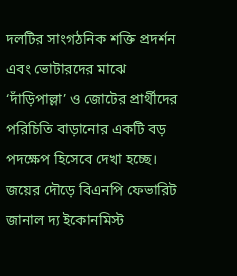দলটির সাংগঠনিক শক্তি প্রদর্শন এবং ভোটারদের মাঝে ‘দাঁড়িপাল্লা’ ও জোটের প্রার্থীদের পরিচিতি বাড়ানোর একটি বড় পদক্ষেপ হিসেবে দেখা হচ্ছে।
জয়ের দৌড়ে বিএনপি ফেভারিট জানাল দ্য ইকোনমিস্ট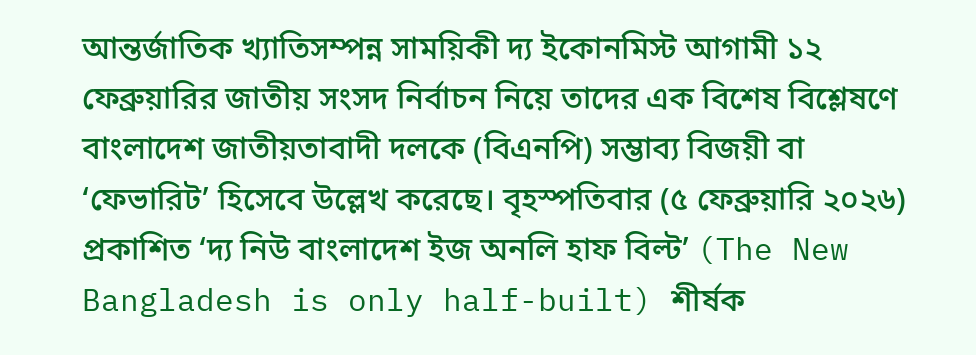আন্তর্জাতিক খ্যাতিসম্পন্ন সাময়িকী দ্য ইকোনমিস্ট আগামী ১২ ফেব্রুয়ারির জাতীয় সংসদ নির্বাচন নিয়ে তাদের এক বিশেষ বিশ্লেষণে বাংলাদেশ জাতীয়তাবাদী দলকে (বিএনপি) সম্ভাব্য বিজয়ী বা ‘ফেভারিট’ হিসেবে উল্লেখ করেছে। বৃহস্পতিবার (৫ ফেব্রুয়ারি ২০২৬) প্রকাশিত ‘দ্য নিউ বাংলাদেশ ইজ অনলি হাফ বিল্ট’ (The New Bangladesh is only half-built) শীর্ষক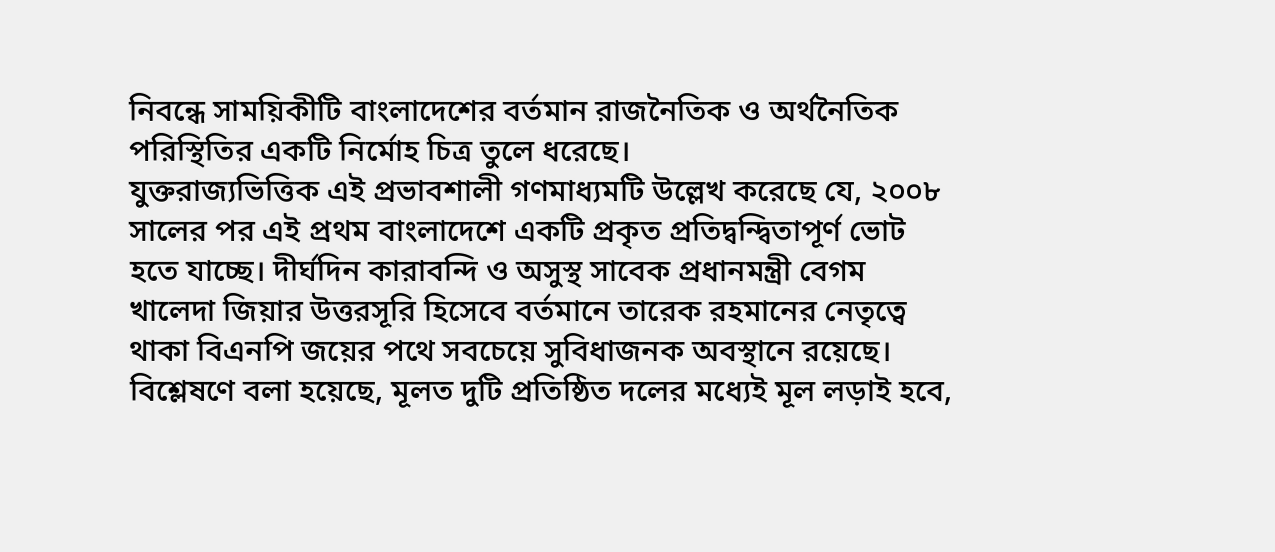নিবন্ধে সাময়িকীটি বাংলাদেশের বর্তমান রাজনৈতিক ও অর্থনৈতিক পরিস্থিতির একটি নির্মোহ চিত্র তুলে ধরেছে।
যুক্তরাজ্যভিত্তিক এই প্রভাবশালী গণমাধ্যমটি উল্লেখ করেছে যে, ২০০৮ সালের পর এই প্রথম বাংলাদেশে একটি প্রকৃত প্রতিদ্বন্দ্বিতাপূর্ণ ভোট হতে যাচ্ছে। দীর্ঘদিন কারাবন্দি ও অসুস্থ সাবেক প্রধানমন্ত্রী বেগম খালেদা জিয়ার উত্তরসূরি হিসেবে বর্তমানে তারেক রহমানের নেতৃত্বে থাকা বিএনপি জয়ের পথে সবচেয়ে সুবিধাজনক অবস্থানে রয়েছে। বিশ্লেষণে বলা হয়েছে, মূলত দুটি প্রতিষ্ঠিত দলের মধ্যেই মূল লড়াই হবে,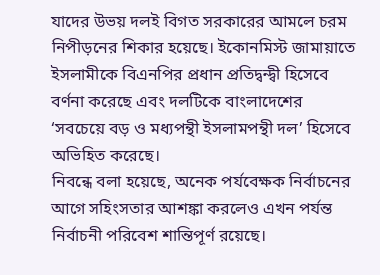যাদের উভয় দলই বিগত সরকারের আমলে চরম নিপীড়নের শিকার হয়েছে। ইকোনমিস্ট জামায়াতে ইসলামীকে বিএনপির প্রধান প্রতিদ্বন্দ্বী হিসেবে বর্ণনা করেছে এবং দলটিকে বাংলাদেশের ‘সবচেয়ে বড় ও মধ্যপন্থী ইসলামপন্থী দল’ হিসেবে অভিহিত করেছে।
নিবন্ধে বলা হয়েছে, অনেক পর্যবেক্ষক নির্বাচনের আগে সহিংসতার আশঙ্কা করলেও এখন পর্যন্ত নির্বাচনী পরিবেশ শান্তিপূর্ণ রয়েছে।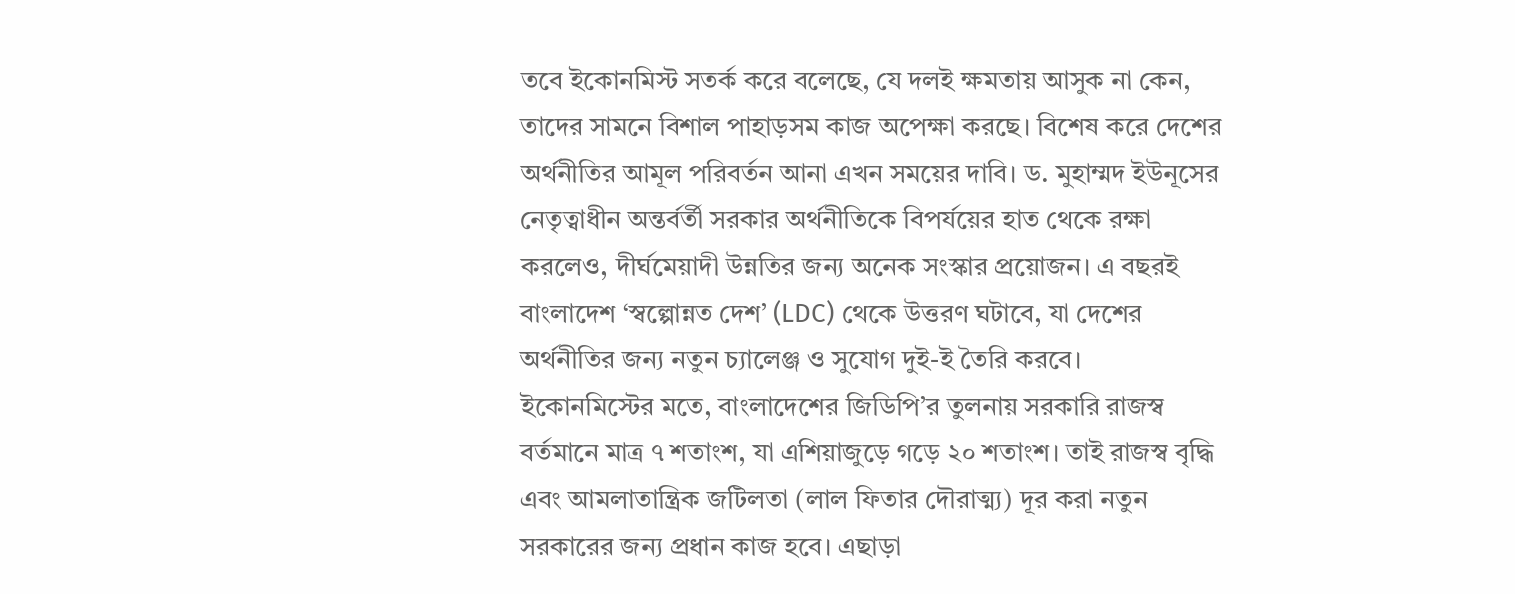তবে ইকোনমিস্ট সতর্ক করে বলেছে, যে দলই ক্ষমতায় আসুক না কেন, তাদের সামনে বিশাল পাহাড়সম কাজ অপেক্ষা করছে। বিশেষ করে দেশের অর্থনীতির আমূল পরিবর্তন আনা এখন সময়ের দাবি। ড. মুহাম্মদ ইউনূসের নেতৃত্বাধীন অন্তর্বর্তী সরকার অর্থনীতিকে বিপর্যয়ের হাত থেকে রক্ষা করলেও, দীর্ঘমেয়াদী উন্নতির জন্য অনেক সংস্কার প্রয়োজন। এ বছরই বাংলাদেশ ‘স্বল্পোন্নত দেশ’ (LDC) থেকে উত্তরণ ঘটাবে, যা দেশের অর্থনীতির জন্য নতুন চ্যালেঞ্জ ও সুযোগ দুই-ই তৈরি করবে।
ইকোনমিস্টের মতে, বাংলাদেশের জিডিপি’র তুলনায় সরকারি রাজস্ব বর্তমানে মাত্র ৭ শতাংশ, যা এশিয়াজুড়ে গড়ে ২০ শতাংশ। তাই রাজস্ব বৃদ্ধি এবং আমলাতান্ত্রিক জটিলতা (লাল ফিতার দৌরাত্ম্য) দূর করা নতুন সরকারের জন্য প্রধান কাজ হবে। এছাড়া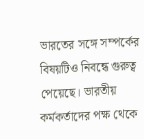ভারতের সঙ্গে সম্পর্কের বিষয়টিও নিবন্ধে গুরুত্ব পেয়েছে। ভারতীয় কর্মকর্তাদের পক্ষ থেকে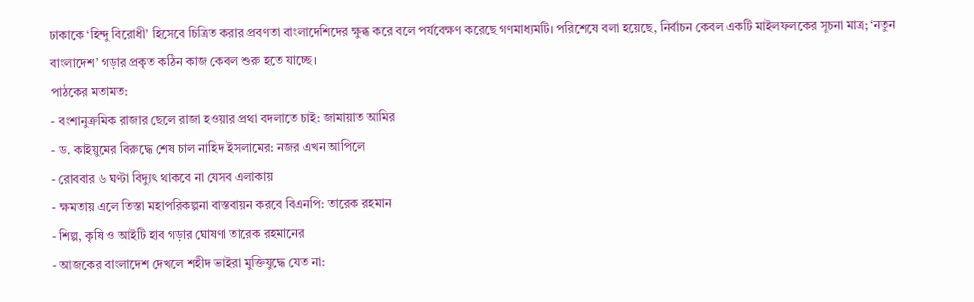ঢাকাকে ‘হিন্দু বিরোধী’ হিসেবে চিত্রিত করার প্রবণতা বাংলাদেশিদের ক্ষুব্ধ করে বলে পর্যবেক্ষণ করেছে গণমাধ্যমটি। পরিশেষে বলা হয়েছে, নির্বাচন কেবল একটি মাইলফলকের সূচনা মাত্র; ‘নতুন বাংলাদেশ’ গড়ার প্রকৃত কঠিন কাজ কেবল শুরু হতে যাচ্ছে।
পাঠকের মতামত:
- বংশানুক্রমিক রাজার ছেলে রাজা হওয়ার প্রথা বদলাতে চাই: জামায়াত আমির
- ড. কাইয়ুমের বিরুদ্ধে শেষ চাল নাহিদ ইসলামের: নজর এখন আপিলে
- রোববার ৬ ঘণ্টা বিদ্যুৎ থাকবে না যেসব এলাকায়
- ক্ষমতায় এলে তিস্তা মহাপরিকল্পনা বাস্তবায়ন করবে বিএনপি: তারেক রহমান
- শিল্প, কৃষি ও আইটি হাব গড়ার ঘোষণা তারেক রহমানের
- আজকের বাংলাদেশ দেখলে শহীদ ভাইরা মুক্তিযুদ্ধে যেত না: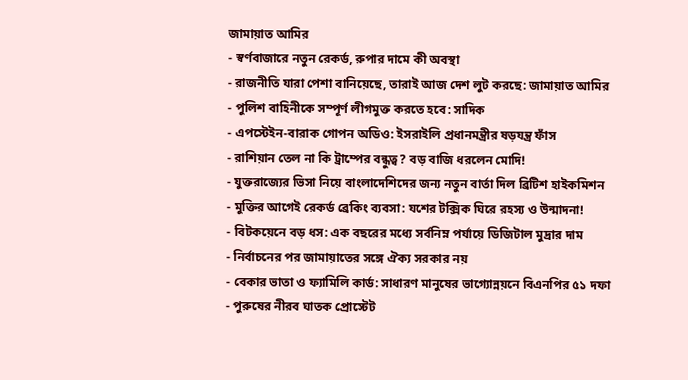জামায়াত আমির
- স্বর্ণবাজারে নতুন রেকর্ড, রুপার দামে কী অবস্থা
- রাজনীতি যারা পেশা বানিয়েছে, তারাই আজ দেশ লুট করছে: জামায়াত আমির
- পুলিশ বাহিনীকে সম্পূর্ণ লীগমুক্ত করতে হবে: সাদিক
- এপস্টেইন-বারাক গোপন অডিও: ইসরাইলি প্রধানমন্ত্রীর ষড়যন্ত্র ফাঁস
- রাশিয়ান তেল না কি ট্রাম্পের বন্ধুত্ব? বড় বাজি ধরলেন মোদি!
- যুক্তরাজ্যের ভিসা নিয়ে বাংলাদেশিদের জন্য নতুন বার্তা দিল ব্রিটিশ হাইকমিশন
- মুক্তির আগেই রেকর্ড ব্রেকিং ব্যবসা: যশের টক্সিক ঘিরে রহস্য ও উন্মাদনা!
- বিটকয়েনে বড় ধস: এক বছরের মধ্যে সর্বনিম্ন পর্যায়ে ডিজিটাল মুদ্রার দাম
- নির্বাচনের পর জামায়াতের সঙ্গে ঐক্য সরকার নয়
- বেকার ভাতা ও ফ্যামিলি কার্ড: সাধারণ মানুষের ভাগ্যোন্নয়নে বিএনপির ৫১ দফা
- পুরুষের নীরব ঘাতক প্রোস্টেট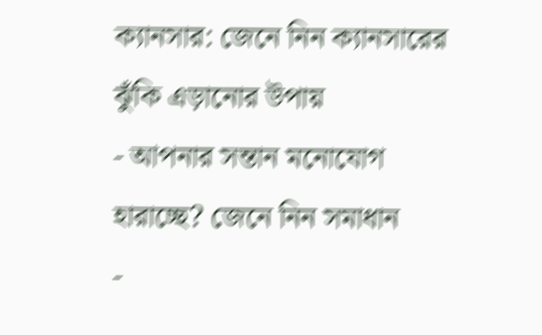ক্যানসার: জেনে নিন ক্যানসারের ঝুঁকি এড়ানোর উপায়
- আপনার সন্তান মনোযোগ হারাচ্ছে? জেনে নিন সমাধান
-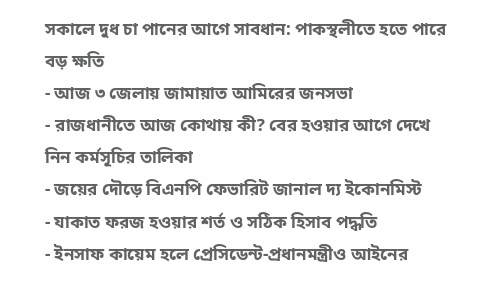সকালে দুধ চা পানের আগে সাবধান: পাকস্থলীতে হতে পারে বড় ক্ষতি
- আজ ৩ জেলায় জামায়াত আমিরের জনসভা
- রাজধানীতে আজ কোথায় কী? বের হওয়ার আগে দেখে নিন কর্মসূচির তালিকা
- জয়ের দৌড়ে বিএনপি ফেভারিট জানাল দ্য ইকোনমিস্ট
- যাকাত ফরজ হওয়ার শর্ত ও সঠিক হিসাব পদ্ধতি
- ইনসাফ কায়েম হলে প্রেসিডেন্ট-প্রধানমন্ত্রীও আইনের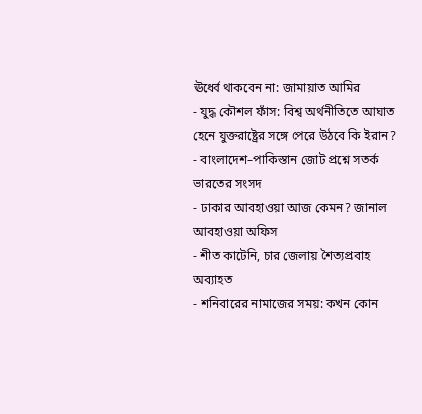ঊর্ধ্বে থাকবেন না: জামায়াত আমির
- যুদ্ধ কৌশল ফাঁস: বিশ্ব অর্থনীতিতে আঘাত হেনে যুক্তরাষ্ট্রের সঙ্গে পেরে উঠবে কি ইরান?
- বাংলাদেশ–পাকিস্তান জোট প্রশ্নে সতর্ক ভারতের সংসদ
- ঢাকার আবহাওয়া আজ কেমন? জানাল আবহাওয়া অফিস
- শীত কাটেনি, চার জেলায় শৈত্যপ্রবাহ অব্যাহত
- শনিবারের নামাজের সময়: কখন কোন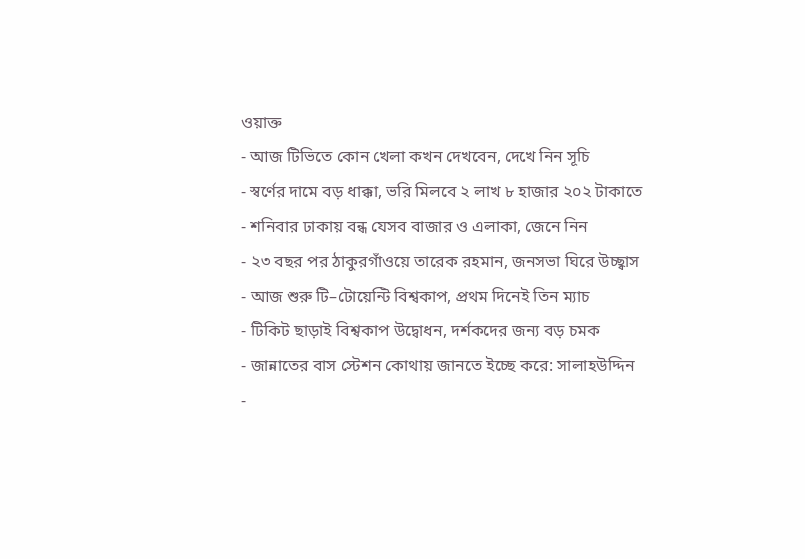ওয়াক্ত
- আজ টিভিতে কোন খেলা কখন দেখবেন, দেখে নিন সূচি
- স্বর্ণের দামে বড় ধাক্কা, ভরি মিলবে ২ লাখ ৮ হাজার ২০২ টাকাতে
- শনিবার ঢাকায় বন্ধ যেসব বাজার ও এলাকা, জেনে নিন
- ২৩ বছর পর ঠাকুরগাঁওয়ে তারেক রহমান, জনসভা ঘিরে উচ্ছ্বাস
- আজ শুরু টি–টোয়েন্টি বিশ্বকাপ, প্রথম দিনেই তিন ম্যাচ
- টিকিট ছাড়াই বিশ্বকাপ উদ্বোধন, দর্শকদের জন্য বড় চমক
- জান্নাতের বাস স্টেশন কোথায় জানতে ইচ্ছে করে: সালাহউদ্দিন
-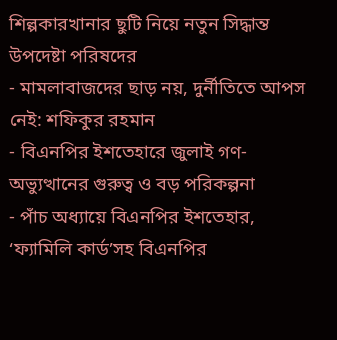শিল্পকারখানার ছুটি নিয়ে নতুন সিদ্ধান্ত উপদেষ্টা পরিষদের
- মামলাবাজদের ছাড় নয়, দুর্নীতিতে আপস নেই: শফিকুর রহমান
- বিএনপির ইশতেহারে জুলাই গণ-অভ্যুত্থানের গুরুত্ব ও বড় পরিকল্পনা
- পাঁচ অধ্যায়ে বিএনপির ইশতেহার, ‘ফ্যামিলি কার্ড’সহ বিএনপির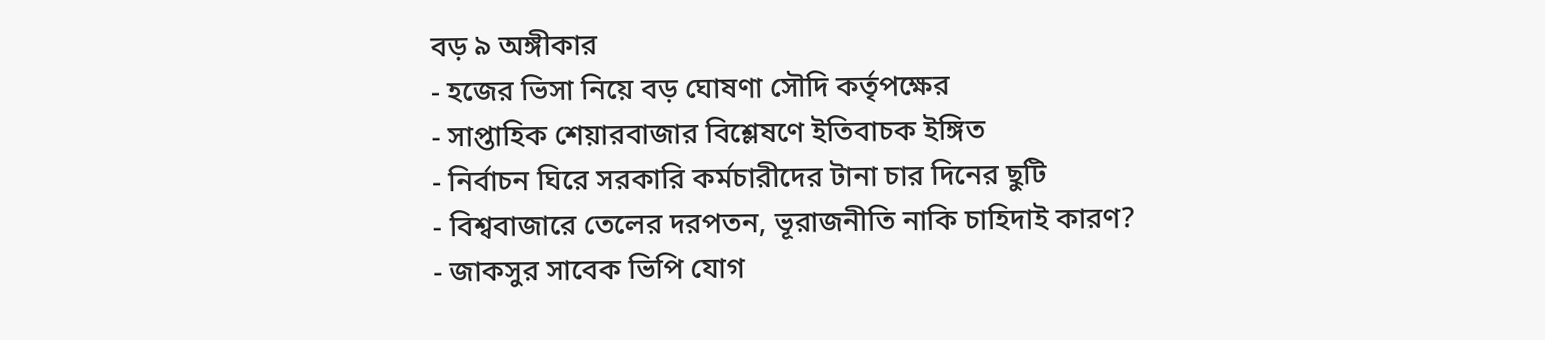বড় ৯ অঙ্গীকার
- হজের ভিসা নিয়ে বড় ঘোষণা সৌদি কর্তৃপক্ষের
- সাপ্তাহিক শেয়ারবাজার বিশ্লেষণে ইতিবাচক ইঙ্গিত
- নির্বাচন ঘিরে সরকারি কর্মচারীদের টানা চার দিনের ছুটি
- বিশ্ববাজারে তেলের দরপতন, ভূরাজনীতি নাকি চাহিদাই কারণ?
- জাকসুর সাবেক ভিপি যোগ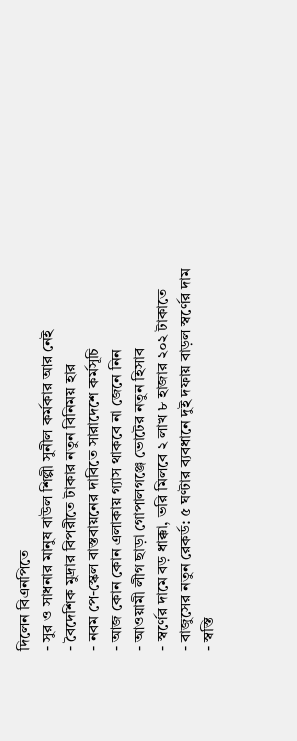দিলেন বিএনপিতে
- সুর ও সাধনার মানুষ বাউল শিল্পী সুনীল কর্মকার আর নেই
- বৈদেশিক মুদ্রার বিপরীতে টাকার নতুন বিনিময় হার
- নবম পে-স্কেল বাস্তবায়নের দাবিতে সারাদেশে কর্মসূচি
- আজ কোন কোন এলাকায় গ্যাস থাকবে না জেনে নিন
- আওয়ামী লীগ ছাড়া গোপালগঞ্জে ভোটের নতুন হিসাব
- স্বর্ণের দামে বড় ধাক্কা, ভরি মিলবে ২ লাখ ৮ হাজার ২০২ টাকাতে
- বাজুসের নতুন রেকর্ড: ৫ ঘণ্টার ব্যবধানে দুই দফায় বাড়ল স্বর্ণের দাম
- স্বস্তি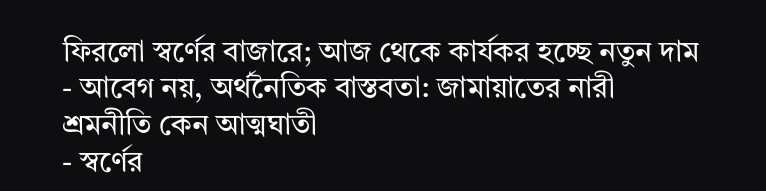ফিরলো স্বর্ণের বাজারে; আজ থেকে কার্যকর হচ্ছে নতুন দাম
- আবেগ নয়, অর্থনৈতিক বাস্তবতা: জামায়াতের নারী শ্রমনীতি কেন আত্মঘাতী
- স্বর্ণের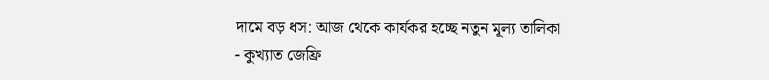দামে বড় ধস: আজ থেকে কার্যকর হচ্ছে নতুন মূল্য তালিকা
- কুখ্যাত জেফ্রি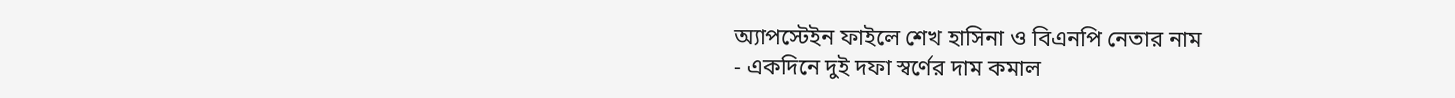অ্যাপস্টেইন ফাইলে শেখ হাসিনা ও বিএনপি নেতার নাম
- একদিনে দুই দফা স্বর্ণের দাম কমাল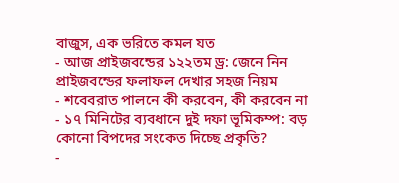বাজুস, এক ভরিতে কমল যত
- আজ প্রাইজবন্ডের ১২২তম ড্র: জেনে নিন প্রাইজবন্ডের ফলাফল দেখার সহজ নিয়ম
- শবেবরাত পালনে কী করবেন, কী করবেন না
- ১৭ মিনিটের ব্যবধানে দুই দফা ভূমিকম্প: বড় কোনো বিপদের সংকেত দিচ্ছে প্রকৃতি?
-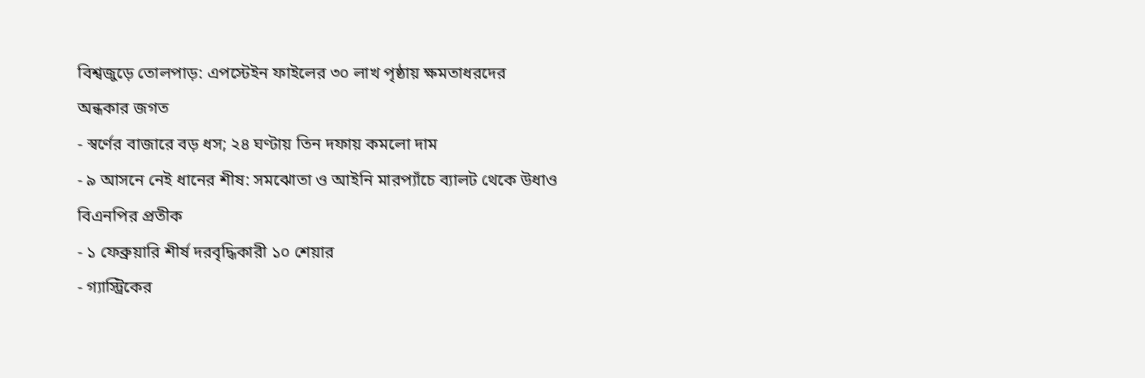বিশ্বজুড়ে তোলপাড়: এপস্টেইন ফাইলের ৩০ লাখ পৃষ্ঠায় ক্ষমতাধরদের অন্ধকার জগত
- স্বর্ণের বাজারে বড় ধস; ২৪ ঘণ্টায় তিন দফায় কমলো দাম
- ৯ আসনে নেই ধানের শীষ: সমঝোতা ও আইনি মারপ্যাঁচে ব্যালট থেকে উধাও বিএনপির প্রতীক
- ১ ফেব্রুয়ারি শীর্ষ দরবৃদ্ধিকারী ১০ শেয়ার
- গ্যাস্ট্রিকের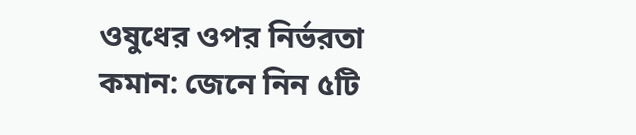ওষুধের ওপর নির্ভরতা কমান: জেনে নিন ৫টি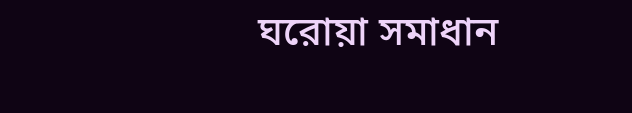ঘরোয়া সমাধান